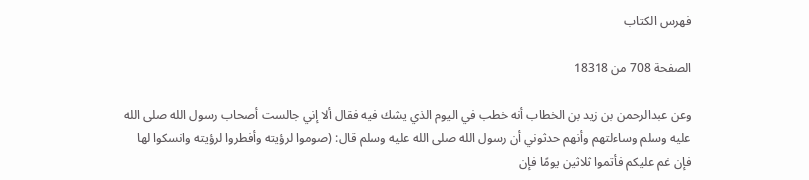فهرس الكتاب

الصفحة 708 من 18318

وعن عبدالرحمن بن زيد بن الخطاب أنه خطب في اليوم الذي يشك فيه فقال ألا إني جالست أصحاب رسول الله صلى الله عليه وسلم وساءلتهم وأنهم حدثوني أن رسول الله صلى الله عليه وسلم قال: (صوموا لرؤيته وأفطروا لرؤيته وانسكوا لها فإن غم عليكم فأتموا ثلاثين يومًا فإن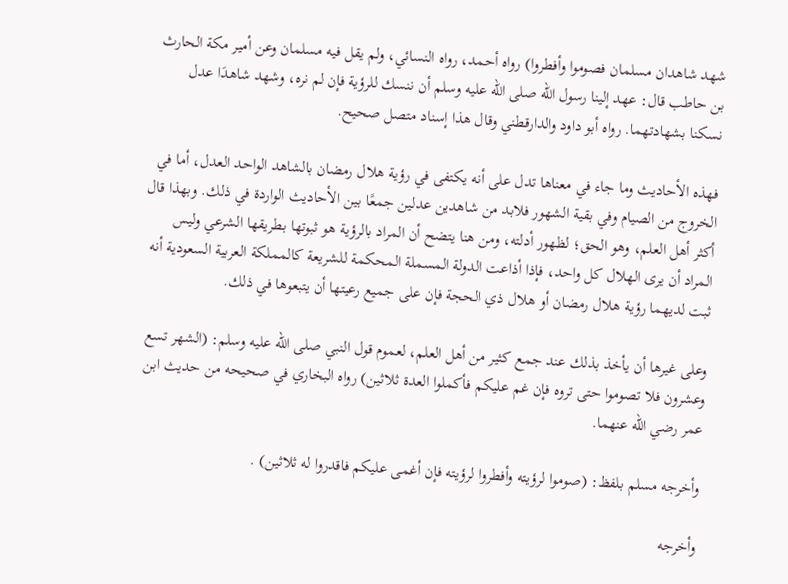شهد شاهدان مسلمان فصوموا وأفطروا) رواه أحمد، رواه النسائي، ولم يقل فيه مسلمان وعن أمير مكة الحارث بن حاطب قال: عهد إلينا رسول الله صلى الله عليه وسلم أن ننسك للرؤية فإن لم نره، وشهد شاهدَا عدل نسكنا بشهادتهما. رواه أبو داود والدارقطني وقال هذا إسناد متصل صحيح.

فهذه الأحاديث وما جاء في معناها تدل على أنه يكتفى في رؤية هلال رمضان بالشاهد الواحد العدل، أما في الخروج من الصيام وفي بقية الشهور فلابد من شاهدين عدلين جمعًا بين الأحاديث الواردة في ذلك. وبهذا قال أكثر أهل العلم، وهو الحق؛ لظهور أدلته، ومن هنا يتضح أن المراد بالرؤية هو ثبوتها بطريقها الشرعي وليس المراد أن يرى الهلال كل واحد، فإذا أذاعت الدولة المسملة المحكمة للشريعة كالمملكة العربية السعودية أنه ثبت لديهما رؤية هلال رمضان أو هلال ذي الحجة فإن على جميع رعيتها أن يتبعوها في ذلك.

وعلى غيرها أن يأخذ بذلك عند جمع كثير من أهل العلم، لعموم قول النبي صلى الله عليه وسلم: (الشهر تسع وعشرون فلا تصوموا حتى تروه فإن غم عليكم فأكملوا العدة ثلاثين) رواه البخاري في صحيحه من حديث ابن عمر رضي الله عنهما.

وأخرجه مسلم بلفظ: (صوموا لرؤيته وأفطروا لرؤيته فإن أغمى عليكم فاقدروا له ثلاثين) .

وأخرجه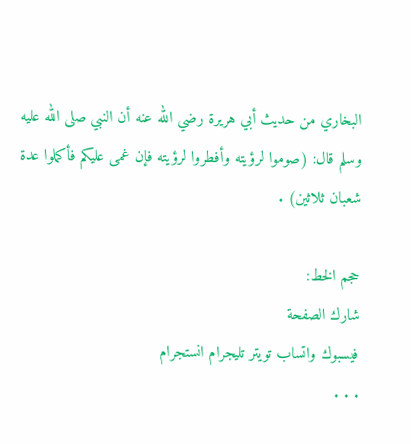البخاري من حديث أبي هريرة رضي الله عنه أن النبي صلى الله عليه وسلم قال: (صوموا لرؤيته وأفطروا لرؤيته فإن غمى عليكم فأكملوا عدة شعبان ثلاثين) .

حجم الخط:
شارك الصفحة
فيسبوك واتساب تويتر تليجرام انستجرام
. . .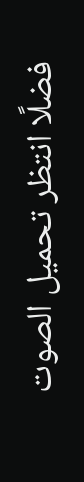فضلًا انتظر تحميل الصوت